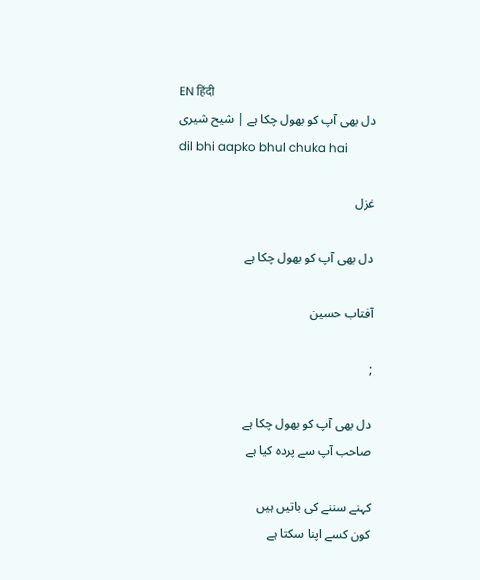EN हिंदी
دل بھی آپ کو بھول چکا ہے | شیح شیری
dil bhi aapko bhul chuka hai

غزل

دل بھی آپ کو بھول چکا ہے

آفتاب حسین

;

دل بھی آپ کو بھول چکا ہے
صاحب آپ سے پردہ کیا ہے

کہنے سننے کی باتیں ہیں
کون کسے اپنا سکتا ہے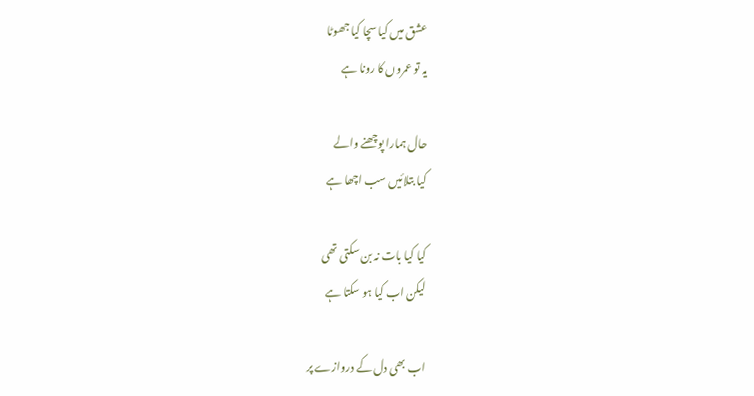عشق میں کیا سچا کیا جھوٹا
یہ تو عمروں کا رونا ہے

حال ہمارا پوچھنے والے
کیا بتلائیں سب اچھا ہے

کیا کیا بات نہ بن سکتی تھی
لیکن اب کیا ہو سکتا ہے

اب بھی دل کے دروازے پر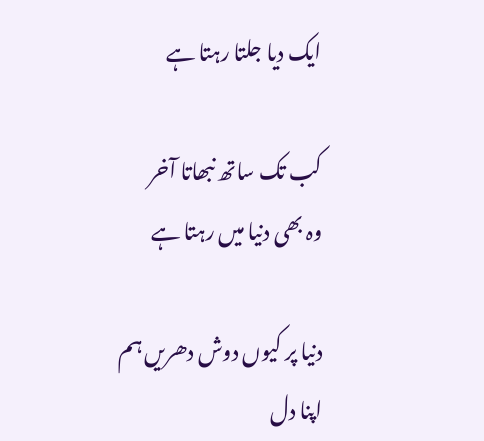ایک دیا جلتا رہتا ہے

کب تک ساتھ نبھاتا آخر
وہ بھی دنیا میں رہتا ہے

دنیا پر کیوں دوش دھریں ہم
اپنا دل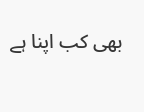بھی کب اپنا ہے